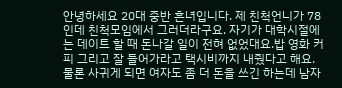안녕하세요 20대 중반 흔녀입니다. 제 친척언니가 78인데 친척모임에서 그러더라구요. 자기가 대학시절에는 데이트 할 때 돈나갈 일이 전혀 없었대요.밥 영화 커피 그리고 잘 들어가라고 택시비까지 내줬다고 해요.
물론 사귀게 되면 여자도 좀 더 돈을 쓰긴 하는데 남자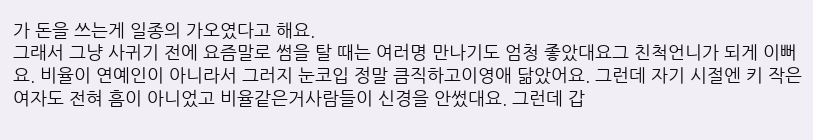가 돈을 쓰는게 일종의 가오였다고 해요.
그래서 그냥 사귀기 전에 요즘말로 썸을 탈 때는 여러명 만나기도 엄청 좋았대요그 친척언니가 되게 이뻐요. 비율이 연예인이 아니라서 그러지 눈코입 정말 큼직하고이영애 닮았어요. 그런데 자기 시절엔 키 작은 여자도 전혀 흠이 아니었고 비율같은거사람들이 신경을 안썼대요. 그런데 갑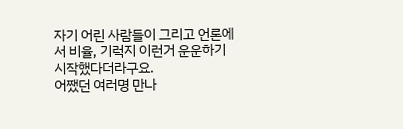자기 어린 사람들이 그리고 언론에서 비율, 기럭지 이런거 운운하기 시작했다더라구요.
어쨌던 여러명 만나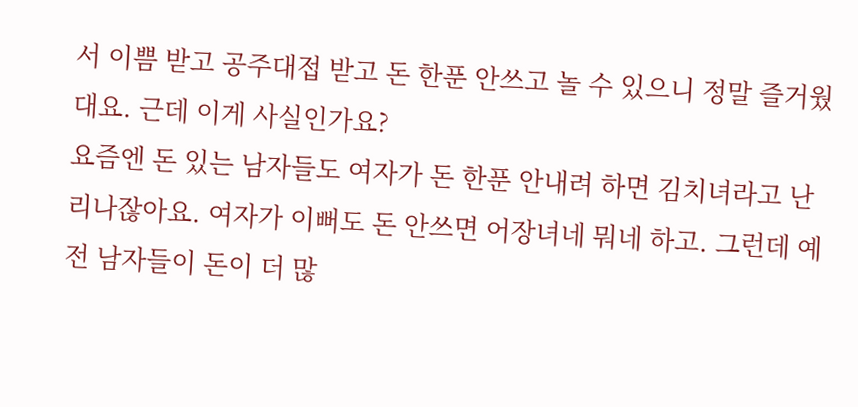서 이쁨 받고 공주대접 받고 돈 한푼 안쓰고 놀 수 있으니 정말 즐거웠대요. 근데 이게 사실인가요?
요즘엔 돈 있는 남자들도 여자가 돈 한푼 안내려 하면 김치녀라고 난리나잖아요. 여자가 이뻐도 돈 안쓰면 어장녀네 뭐네 하고. 그런데 예전 남자들이 돈이 더 많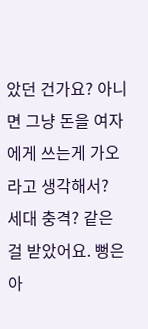았던 건가요? 아니면 그냥 돈을 여자에게 쓰는게 가오라고 생각해서?
세대 충격? 같은 걸 받았어요. 뻥은 아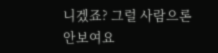니겠죠? 그럴 사람으론 안보여요